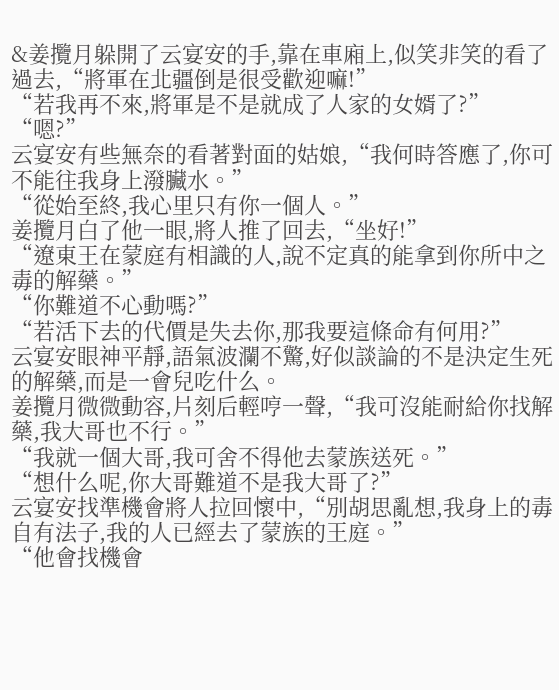&姜攬月躲開了云宴安的手,靠在車廂上,似笑非笑的看了過去,“將軍在北疆倒是很受歡迎嘛!”
“若我再不來,將軍是不是就成了人家的女婿了?”
“嗯?”
云宴安有些無奈的看著對面的姑娘,“我何時答應了,你可不能往我身上潑臟水。”
“從始至終,我心里只有你一個人。”
姜攬月白了他一眼,將人推了回去,“坐好!”
“遼東王在蒙庭有相識的人,說不定真的能拿到你所中之毒的解藥。”
“你難道不心動嗎?”
“若活下去的代價是失去你,那我要這條命有何用?”
云宴安眼神平靜,語氣波瀾不驚,好似談論的不是決定生死的解藥,而是一會兒吃什么。
姜攬月微微動容,片刻后輕哼一聲,“我可沒能耐給你找解藥,我大哥也不行。”
“我就一個大哥,我可舍不得他去蒙族送死。”
“想什么呢,你大哥難道不是我大哥了?”
云宴安找準機會將人拉回懷中,“別胡思亂想,我身上的毒自有法子,我的人已經去了蒙族的王庭。”
“他會找機會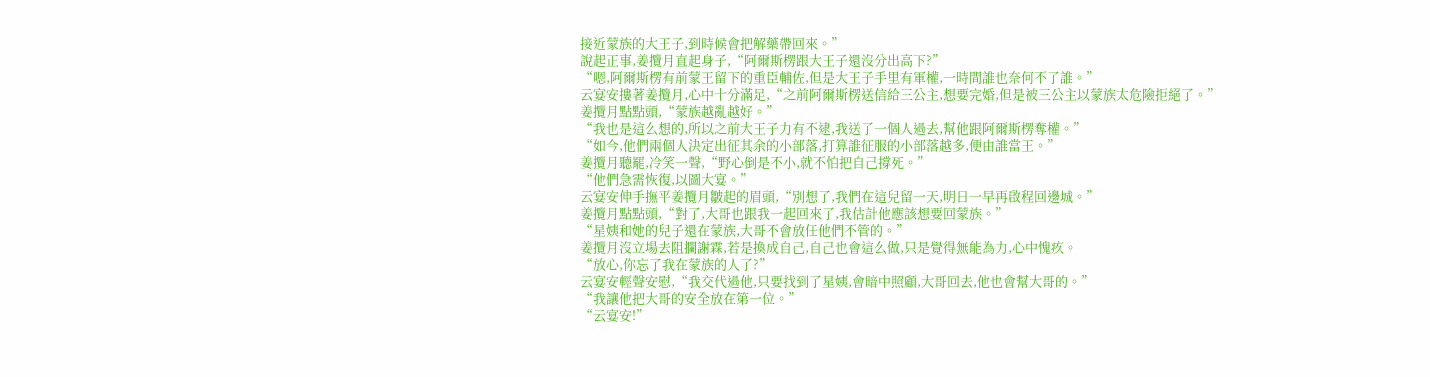接近蒙族的大王子,到時候會把解藥帶回來。”
說起正事,姜攬月直起身子,“阿爾斯楞跟大王子還沒分出高下?”
“嗯,阿爾斯楞有前蒙王留下的重臣輔佐,但是大王子手里有軍權,一時間誰也奈何不了誰。”
云宴安摟著姜攬月,心中十分滿足,“之前阿爾斯楞送信給三公主,想要完婚,但是被三公主以蒙族太危險拒絕了。”
姜攬月點點頭,“蒙族越亂越好。”
“我也是這么想的,所以之前大王子力有不逮,我送了一個人過去,幫他跟阿爾斯楞奪權。”
“如今,他們兩個人決定出征其余的小部落,打算誰征服的小部落越多,便由誰當王。”
姜攬月聽罷,冷笑一聲,“野心倒是不小,就不怕把自己撐死。”
“他們急需恢復,以圖大宴。”
云宴安伸手撫平姜攬月皺起的眉頭,“別想了,我們在這兒留一天,明日一早再啟程回邊城。”
姜攬月點點頭,“對了,大哥也跟我一起回來了,我估計他應該想要回蒙族。”
“星姨和她的兒子還在蒙族,大哥不會放任他們不管的。”
姜攬月沒立場去阻攔謝霖,若是換成自己,自己也會這么做,只是覺得無能為力,心中愧疚。
“放心,你忘了我在蒙族的人了?”
云宴安輕聲安慰,“我交代過他,只要找到了星姨,會暗中照顧,大哥回去,他也會幫大哥的。”
“我讓他把大哥的安全放在第一位。”
“云宴安!”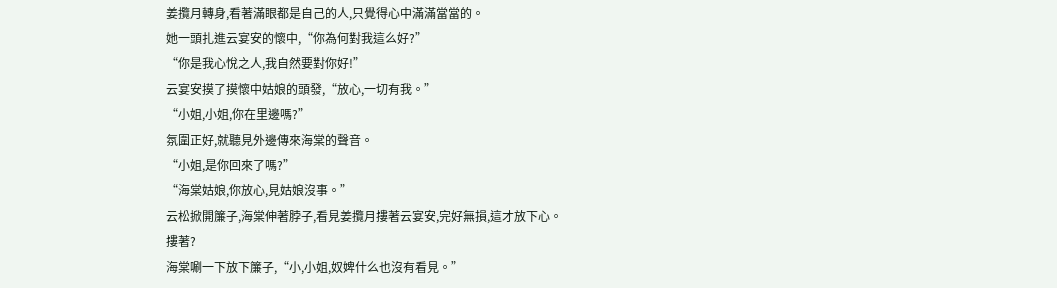姜攬月轉身,看著滿眼都是自己的人,只覺得心中滿滿當當的。
她一頭扎進云宴安的懷中,“你為何對我這么好?”
“你是我心悅之人,我自然要對你好!”
云宴安摸了摸懷中姑娘的頭發,“放心,一切有我。”
“小姐,小姐,你在里邊嗎?”
氛圍正好,就聽見外邊傳來海棠的聲音。
“小姐,是你回來了嗎?”
“海棠姑娘,你放心,見姑娘沒事。”
云松掀開簾子,海棠伸著脖子,看見姜攬月摟著云宴安,完好無損,這才放下心。
摟著?
海棠唰一下放下簾子,“小,小姐,奴婢什么也沒有看見。”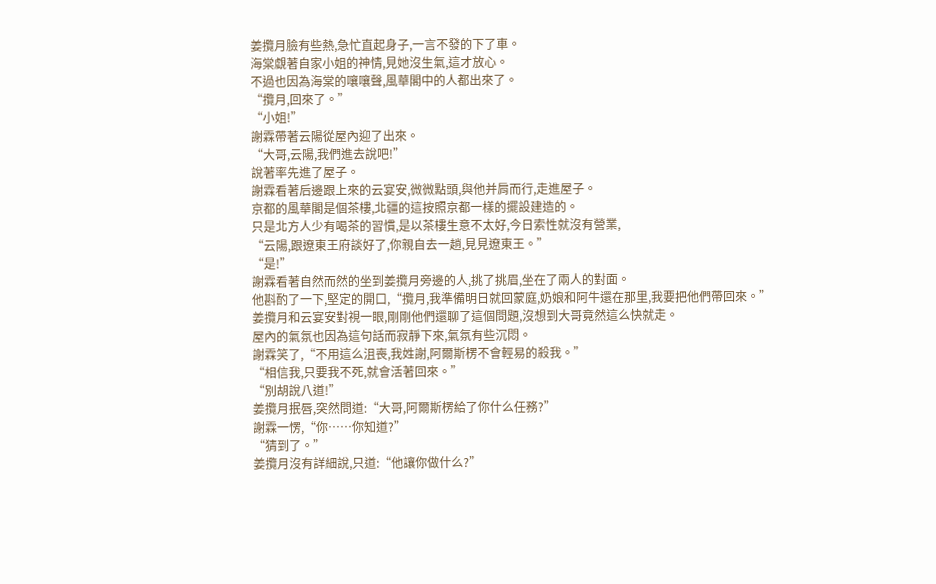姜攬月臉有些熱,急忙直起身子,一言不發的下了車。
海棠覷著自家小姐的神情,見她沒生氣,這才放心。
不過也因為海棠的嚷嚷聲,風華閣中的人都出來了。
“攬月,回來了。”
“小姐!”
謝霖帶著云陽從屋內迎了出來。
“大哥,云陽,我們進去說吧!”
說著率先進了屋子。
謝霖看著后邊跟上來的云宴安,微微點頭,與他并肩而行,走進屋子。
京都的風華閣是個茶樓,北疆的這按照京都一樣的擺設建造的。
只是北方人少有喝茶的習慣,是以茶樓生意不太好,今日索性就沒有營業,
“云陽,跟遼東王府談好了,你親自去一趟,見見遼東王。”
“是!”
謝霖看著自然而然的坐到姜攬月旁邊的人,挑了挑眉,坐在了兩人的對面。
他斟酌了一下,堅定的開口,“攬月,我準備明日就回蒙庭,奶娘和阿牛還在那里,我要把他們帶回來。”
姜攬月和云宴安對視一眼,剛剛他們還聊了這個問題,沒想到大哥竟然這么快就走。
屋內的氣氛也因為這句話而寂靜下來,氣氛有些沉悶。
謝霖笑了,“不用這么沮喪,我姓謝,阿爾斯楞不會輕易的殺我。”
“相信我,只要我不死,就會活著回來。”
“別胡說八道!”
姜攬月抿唇,突然問道:“大哥,阿爾斯楞給了你什么任務?”
謝霖一愣,“你……你知道?”
“猜到了。”
姜攬月沒有詳細說,只道:“他讓你做什么?”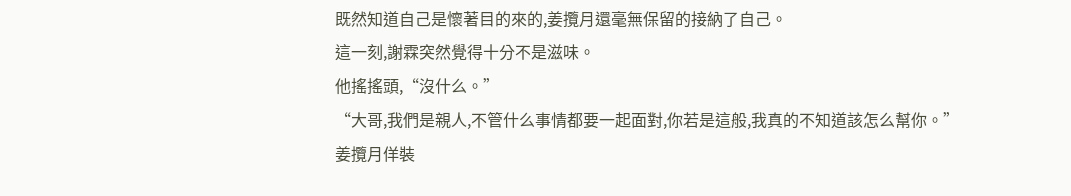既然知道自己是懷著目的來的,姜攬月還毫無保留的接納了自己。
這一刻,謝霖突然覺得十分不是滋味。
他搖搖頭,“沒什么。”
“大哥,我們是親人,不管什么事情都要一起面對,你若是這般,我真的不知道該怎么幫你。”
姜攬月佯裝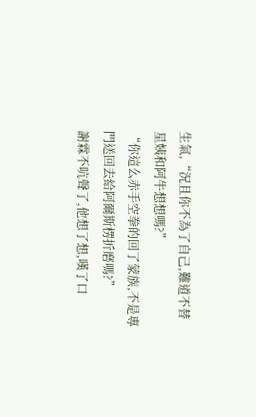生氣,“況且你不為了自己,難道不替星姨和阿牛想想嗎?”
“你這么赤手空拳的回了蒙族,不是專門送回去給阿爾斯楞折磨嗎?”
謝霖不吭聲了,他想了想,嘆了口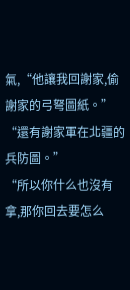氣,“他讓我回謝家,偷謝家的弓弩圖紙。”
“還有謝家軍在北疆的兵防圖。”
“所以你什么也沒有拿,那你回去要怎么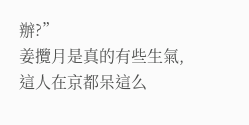辦?”
姜攬月是真的有些生氣,這人在京都呆這么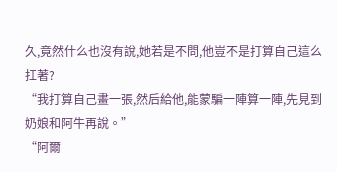久,竟然什么也沒有說,她若是不問,他豈不是打算自己這么扛著?
“我打算自己畫一張,然后給他,能蒙騙一陣算一陣,先見到奶娘和阿牛再說。”
“阿爾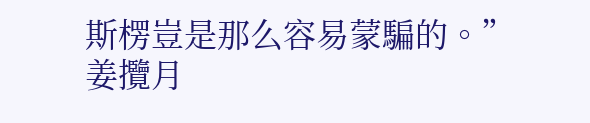斯楞豈是那么容易蒙騙的。”
姜攬月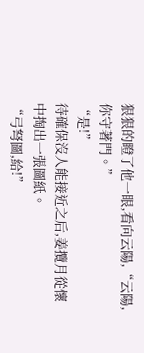狠狠的瞪了他一眼,看向云陽,“云陽,你守著門。”
“是!”
待確保沒人能接近之后,姜攬月從懷中掏出一張圖紙。
“弓弩圖,給!”